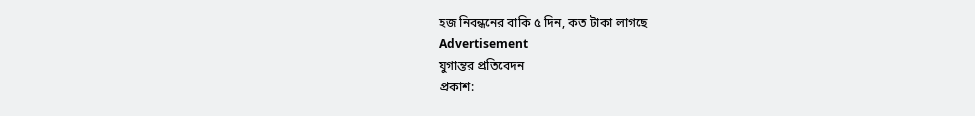হজ নিবন্ধনের বাকি ৫ দিন, কত টাকা লাগছে
Advertisement
যুগান্তর প্রতিবেদন
প্রকাশ: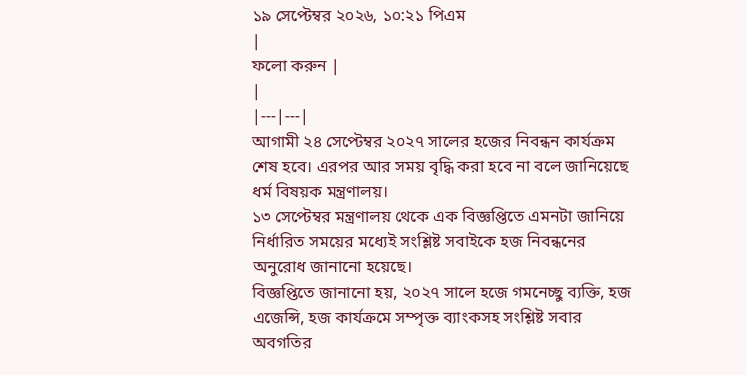১৯ সেপ্টেম্বর ২০২৬, ১০:২১ পিএম
|
ফলো করুন |
|
|---|---|
আগামী ২৪ সেপ্টেম্বর ২০২৭ সালের হজের নিবন্ধন কার্যক্রম শেষ হবে। এরপর আর সময় বৃদ্ধি করা হবে না বলে জানিয়েছে ধর্ম বিষয়ক মন্ত্রণালয়।
১৩ সেপ্টেম্বর মন্ত্রণালয় থেকে এক বিজ্ঞপ্তিতে এমনটা জানিয়ে নির্ধারিত সময়ের মধ্যেই সংশ্লিষ্ট সবাইকে হজ নিবন্ধনের অনুরোধ জানানো হয়েছে।
বিজ্ঞপ্তিতে জানানো হয়, ২০২৭ সালে হজে গমনেচ্ছু ব্যক্তি, হজ এজেন্সি, হজ কার্যক্রমে সম্পৃক্ত ব্যাংকসহ সংশ্লিষ্ট সবার অবগতির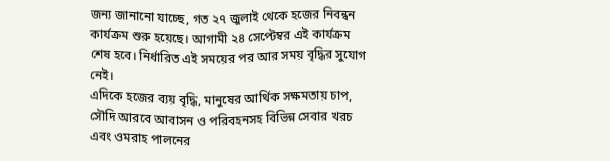জন্য জানানো যাচ্ছে, গত ২৭ জুলাই থেকে হজের নিবন্ধন কার্যক্রম শুরু হয়েছে। আগামী ২৪ সেপ্টেম্বর এই কার্যক্রম শেষ হবে। নির্ধারিত এই সময়ের পর আর সময় বৃদ্ধির সুযোগ নেই।
এদিকে হজের ব্যয় বৃদ্ধি, মানুষের আর্থিক সক্ষমতায় চাপ, সৌদি আরবে আবাসন ও পরিবহনসহ বিভিন্ন সেবার খরচ এবং ওমরাহ পালনের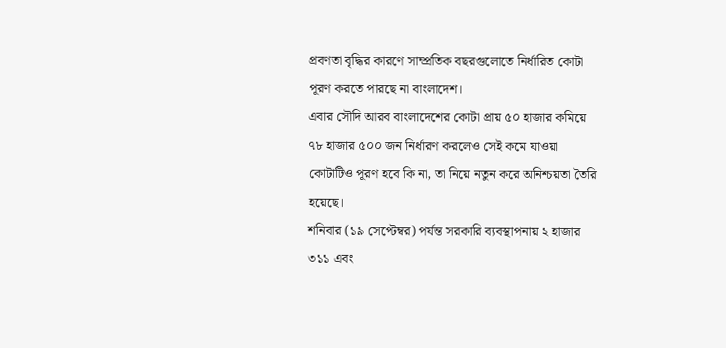প্রবণতা বৃদ্ধির কারণে সাম্প্রতিক বছরগুলোতে নির্ধারিত কোটা পূরণ করতে পারছে না বাংলাদেশ।
এবার সৌদি আরব বাংলাদেশের কোটা প্রায় ৫০ হাজার কমিয়ে ৭৮ হাজার ৫০০ জন নির্ধারণ করলেও সেই কমে যাওয়া কোটাটিও পূরণ হবে কি না, তা নিয়ে নতুন করে অনিশ্চয়তা তৈরি হয়েছে।
শনিবার (১৯ সেপ্টেম্বর) পর্যন্ত সরকারি ব্যবস্থাপনায় ২ হাজার ৩১১ এবং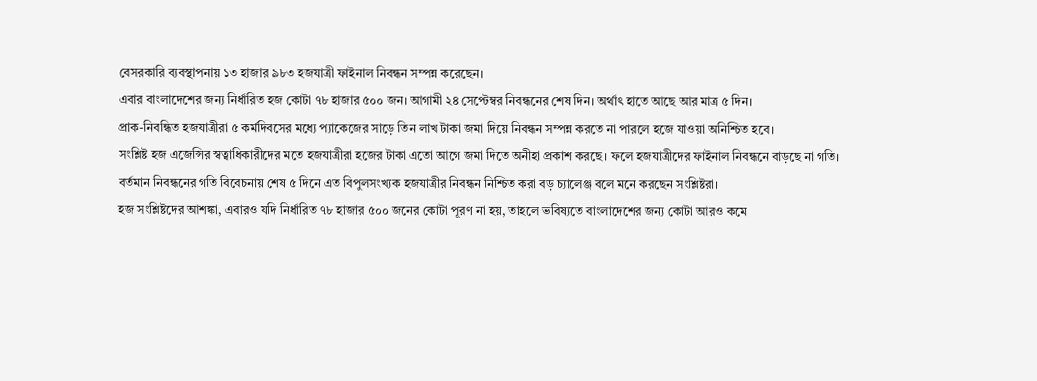বেসরকারি ব্যবস্থাপনায় ১৩ হাজার ৯৮৩ হজযাত্রী ফাইনাল নিবন্ধন সম্পন্ন করেছেন।
এবার বাংলাদেশের জন্য নির্ধারিত হজ কোটা ৭৮ হাজার ৫০০ জন। আগামী ২৪ সেপ্টেম্বর নিবন্ধনের শেষ দিন। অর্থাৎ হাতে আছে আর মাত্র ৫ দিন।
প্রাক-নিবন্ধিত হজযাত্রীরা ৫ কর্মদিবসের মধ্যে প্যাকেজের সাড়ে তিন লাখ টাকা জমা দিয়ে নিবন্ধন সম্পন্ন করতে না পারলে হজে যাওয়া অনিশ্চিত হবে।
সংশ্লিষ্ট হজ এজেন্সির স্বত্বাধিকারীদের মতে হজযাত্রীরা হজের টাকা এতো আগে জমা দিতে অনীহা প্রকাশ করছে। ফলে হজযাত্রীদের ফাইনাল নিবন্ধনে বাড়ছে না গতি।
বর্তমান নিবন্ধনের গতি বিবেচনায় শেষ ৫ দিনে এত বিপুলসংখ্যক হজযাত্রীর নিবন্ধন নিশ্চিত করা বড় চ্যালেঞ্জ বলে মনে করছেন সংশ্লিষ্টরা।
হজ সংশ্লিষ্টদের আশঙ্কা, এবারও যদি নির্ধারিত ৭৮ হাজার ৫০০ জনের কোটা পূরণ না হয়, তাহলে ভবিষ্যতে বাংলাদেশের জন্য কোটা আরও কমে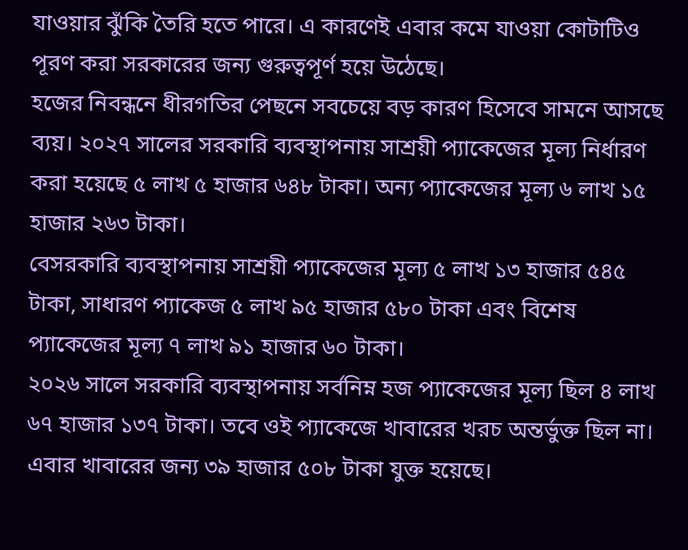যাওয়ার ঝুঁকি তৈরি হতে পারে। এ কারণেই এবার কমে যাওয়া কোটাটিও পূরণ করা সরকারের জন্য গুরুত্বপূর্ণ হয়ে উঠেছে।
হজের নিবন্ধনে ধীরগতির পেছনে সবচেয়ে বড় কারণ হিসেবে সামনে আসছে ব্যয়। ২০২৭ সালের সরকারি ব্যবস্থাপনায় সাশ্রয়ী প্যাকেজের মূল্য নির্ধারণ করা হয়েছে ৫ লাখ ৫ হাজার ৬৪৮ টাকা। অন্য প্যাকেজের মূল্য ৬ লাখ ১৫ হাজার ২৬৩ টাকা।
বেসরকারি ব্যবস্থাপনায় সাশ্রয়ী প্যাকেজের মূল্য ৫ লাখ ১৩ হাজার ৫৪৫ টাকা, সাধারণ প্যাকেজ ৫ লাখ ৯৫ হাজার ৫৮০ টাকা এবং বিশেষ প্যাকেজের মূল্য ৭ লাখ ৯১ হাজার ৬০ টাকা।
২০২৬ সালে সরকারি ব্যবস্থাপনায় সর্বনিম্ন হজ প্যাকেজের মূল্য ছিল ৪ লাখ ৬৭ হাজার ১৩৭ টাকা। তবে ওই প্যাকেজে খাবারের খরচ অন্তর্ভুক্ত ছিল না। এবার খাবারের জন্য ৩৯ হাজার ৫০৮ টাকা যুক্ত হয়েছে।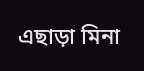এছাড়া মিনা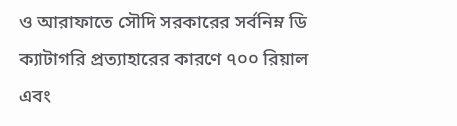ও আরাফাতে সৌদি সরকারের সর্বনিম্ন ডি ক্যাটাগরি প্রত্যাহারের কারণে ৭০০ রিয়াল এবং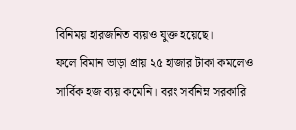বিনিময় হারজনিত ব্যয়ও যুক্ত হয়েছে।
ফলে বিমান ভাড়া প্রায় ২৫ হাজার টাকা কমলেও সার্বিক হজ ব্যয় কমেনি। বরং সর্বনিম্ন সরকারি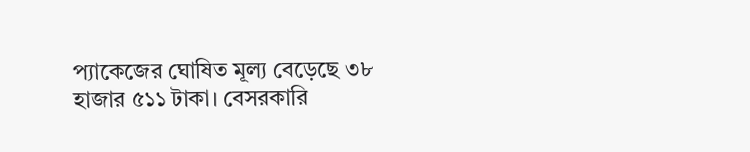প্যাকেজের ঘোষিত মূল্য বেড়েছে ৩৮ হাজার ৫১১ টাকা। বেসরকারি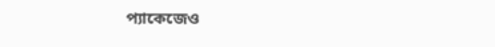প্যাকেজেও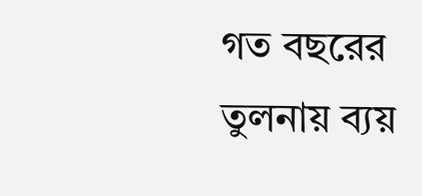গত বছরের তুলনায় ব্যয়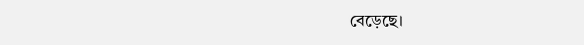বেড়েছে।